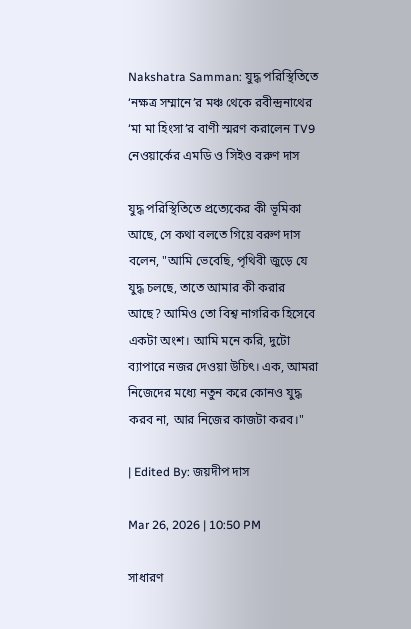Nakshatra Samman: যুদ্ধ পরিস্থিতিতে ‘নক্ষত্র সম্মানে’র মঞ্চ থেকে রবীন্দ্রনাথের ‘মা মা হিংসা’র বাণী স্মরণ করালেন TV9 নেওয়ার্কের এমডি ও সিইও বরুণ দাস

যুদ্ধ পরিস্থিতিতে প্রত্যেকের কী ভূমিকা আছে, সে কথা বলতে গিয়ে বরুণ দাস বলেন, "আমি ভেবেছি, পৃথিবী জুড়ে যে যুদ্ধ চলছে, তাতে আমার কী করার আছে? আমিও তো বিশ্ব নাগরিক হিসেবে একটা অংশ। আমি মনে করি, দুটো ব্যাপারে নজর দেওয়া উচিৎ। এক, আমরা নিজেদের মধ্যে নতুন করে কোনও যুদ্ধ করব না, আর নিজের কাজটা করব।"

| Edited By: জয়দীপ দাস

Mar 26, 2026 | 10:50 PM

সাধারণ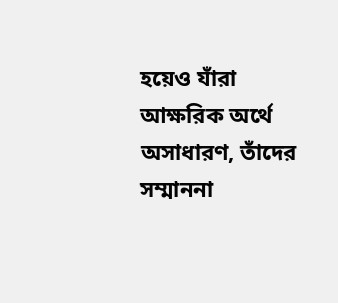হয়েও যাঁরা আক্ষরিক অর্থে অসাধারণ, তাঁদের সম্মাননা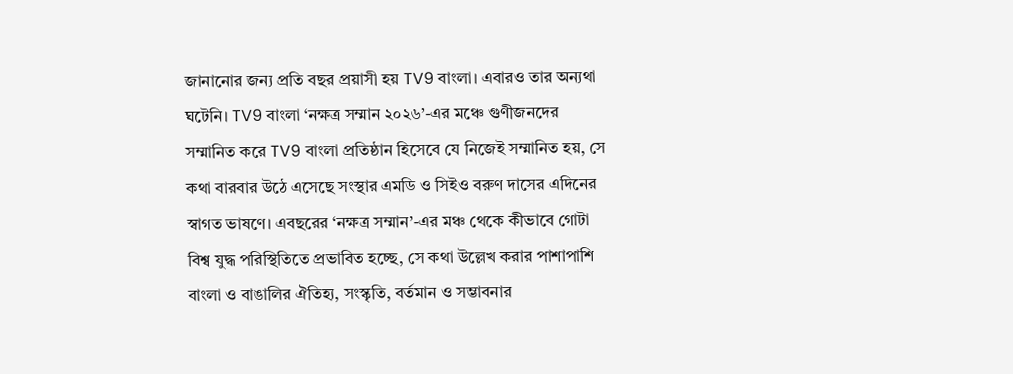জানানোর জন্য প্রতি বছর প্রয়াসী হয় TV9 বাংলা। এবারও তার অন্যথা ঘটেনি। TV9 বাংলা ‘নক্ষত্র সম্মান ২০২৬’-এর মঞ্চে গুণীজনদের সম্মানিত করে TV9 বাংলা প্রতিষ্ঠান হিসেবে যে নিজেই সম্মানিত হয়, সে কথা বারবার উঠে এসেছে সংস্থার এমডি ও সিইও বরুণ দাসের এদিনের স্বাগত ভাষণে। এবছরের ‘নক্ষত্র সম্মান’-এর মঞ্চ থেকে কীভাবে গোটা বিশ্ব যুদ্ধ পরিস্থিতিতে প্রভাবিত হচ্ছে, সে কথা উল্লেখ করার পাশাপাশি বাংলা ও বাঙালির ঐতিহ্য, সংস্কৃতি, বর্তমান ও সম্ভাবনার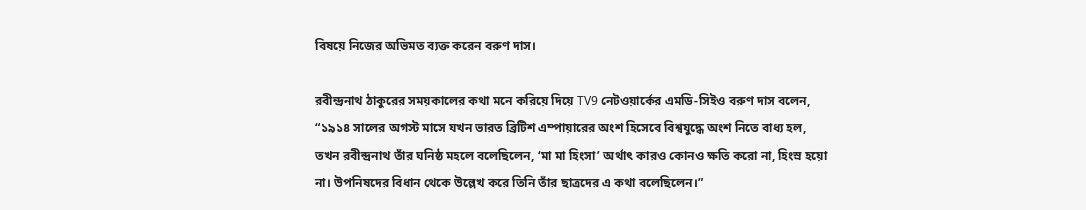বিষয়ে নিজের অভিমত ব্যক্ত করেন বরুণ দাস।

রবীন্দ্রনাথ ঠাকুরের সময়কালের কথা মনে করিয়ে দিয়ে TV9 নেটওয়ার্কের এমডি-সিইও বরুণ দাস বলেন, “১৯১৪ সালের অগস্ট মাসে যখন ভারত ব্রিটিশ এম্পায়ারের অংশ হিসেবে বিশ্বযুদ্ধে অংশ নিতে বাধ্য হল, তখন রবীন্দ্রনাথ তাঁর ঘনিষ্ঠ মহলে বলেছিলেন, ‘মা মা হিংসা’ অর্থাৎ কারও কোনও ক্ষতি করো না, হিংস্র হয়ো না। উপনিষদের বিধান থেকে উল্লেখ করে তিনি তাঁর ছাত্রদের এ কথা বলেছিলেন।”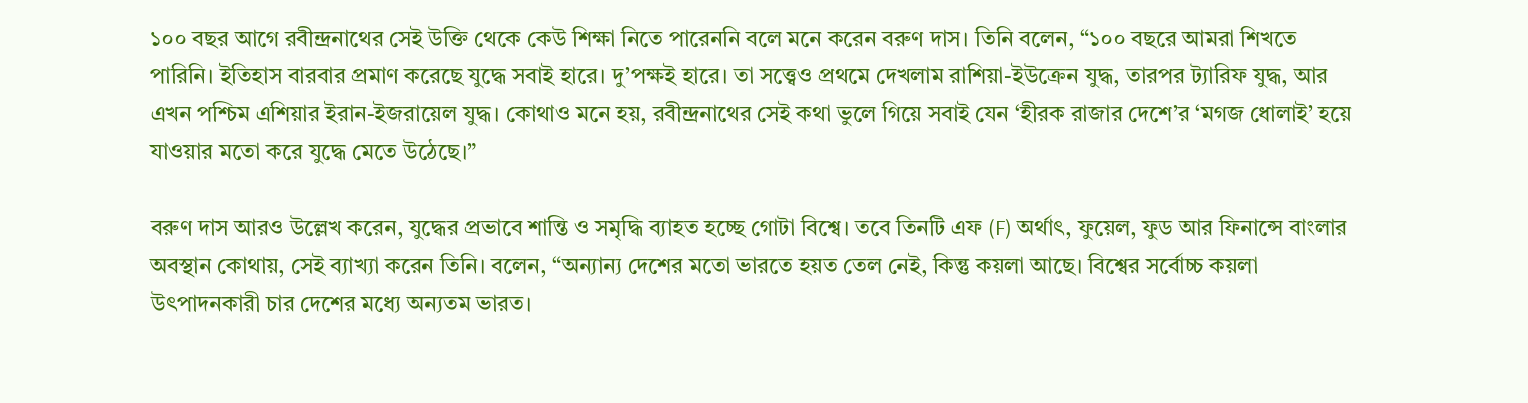১০০ বছর আগে রবীন্দ্রনাথের সেই উক্তি থেকে কেউ শিক্ষা নিতে পারেননি বলে মনে করেন বরুণ দাস। তিনি বলেন, “১০০ বছরে আমরা শিখতে পারিনি। ইতিহাস বারবার প্রমাণ করেছে যুদ্ধে সবাই হারে। দু’পক্ষই হারে। তা সত্ত্বেও প্রথমে দেখলাম রাশিয়া-ইউক্রেন যুদ্ধ, তারপর ট্যারিফ যুদ্ধ, আর এখন পশ্চিম এশিয়ার ইরান-ইজরায়েল যুদ্ধ। কোথাও মনে হয়, রবীন্দ্রনাথের সেই কথা ভুলে গিয়ে সবাই যেন ‘হীরক রাজার দেশে’র ‘মগজ ধোলাই’ হয়ে যাওয়ার মতো করে যুদ্ধে মেতে উঠেছে।”

বরুণ দাস আরও উল্লেখ করেন, যুদ্ধের প্রভাবে শান্তি ও সমৃদ্ধি ব্যাহত হচ্ছে গোটা বিশ্বে। তবে তিনটি এফ (F) অর্থাৎ, ফুয়েল, ফুড আর ফিনান্সে বাংলার অবস্থান কোথায়, সেই ব্যাখ্যা করেন তিনি। বলেন, “অন্যান্য দেশের মতো ভারতে হয়ত তেল নেই, কিন্তু কয়লা আছে। বিশ্বের সর্বোচ্চ কয়লা উৎপাদনকারী চার দেশের মধ্যে অন্যতম ভারত।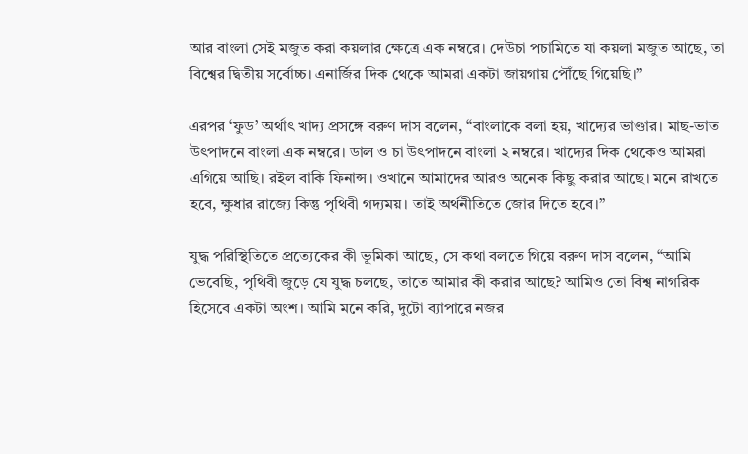আর বাংলা সেই মজুত করা কয়লার ক্ষেত্রে এক নম্বরে। দেউচা পচামিতে যা কয়লা মজুত আছে, তা বিশ্বের দ্বিতীয় সর্বোচ্চ। এনার্জির দিক থেকে আমরা একটা জায়গায় পৌঁছে গিয়েছি।”

এরপর ‘ফুড’ অর্থাৎ খাদ্য প্রসঙ্গে বরুণ দাস বলেন, “বাংলাকে বলা হয়, খাদ্যের ভাণ্ডার। মাছ-ভাত উৎপাদনে বাংলা এক নম্বরে। ডাল ও চা উৎপাদনে বাংলা ২ নম্বরে। খাদ্যের দিক থেকেও আমরা এগিয়ে আছি। রইল বাকি ফিনান্স। ওখানে আমাদের আরও অনেক কিছু করার আছে। মনে রাখতে হবে, ক্ষুধার রাজ্যে কিন্তু পৃথিবী গদ্যময়। তাই অর্থনীতিতে জোর দিতে হবে।”

যুদ্ধ পরিস্থিতিতে প্রত্যেকের কী ভূমিকা আছে, সে কথা বলতে গিয়ে বরুণ দাস বলেন, “আমি ভেবেছি, পৃথিবী জুড়ে যে যুদ্ধ চলছে, তাতে আমার কী করার আছে? আমিও তো বিশ্ব নাগরিক হিসেবে একটা অংশ। আমি মনে করি, দুটো ব্যাপারে নজর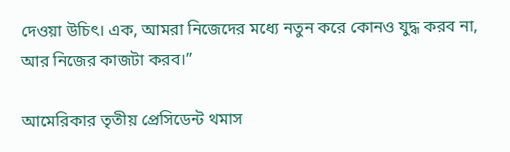দেওয়া উচিৎ। এক, আমরা নিজেদের মধ্যে নতুন করে কোনও যুদ্ধ করব না, আর নিজের কাজটা করব।”

আমেরিকার তৃতীয় প্রেসিডেন্ট থমাস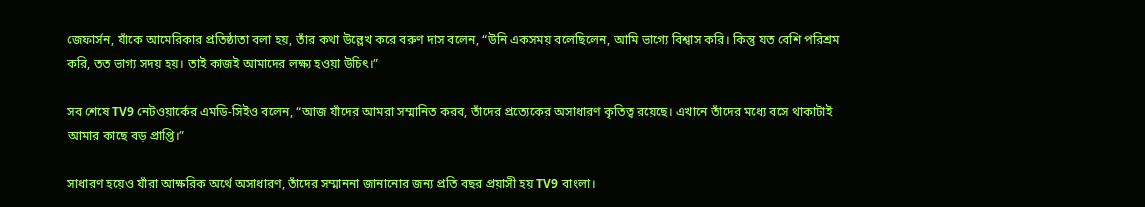জেফার্সন, যাঁকে আমেরিকার প্রতিষ্ঠাতা বলা হয়, তাঁর কথা উল্লেখ করে বরুণ দাস বলেন, “উনি একসময় বলেছিলেন, আমি ভাগ্যে বিশ্বাস করি। কিন্তু যত বেশি পরিশ্রম করি, তত ভাগ্য সদয় হয়। তাই কাজই আমাদের লক্ষ্য হওয়া উচিৎ।”

সব শেষে TV9 নেটওয়ার্কের এমডি-সিইও বলেন, “আজ যাঁদের আমরা সম্মানিত করব, তাঁদের প্রত্যেকের অসাধারণ কৃতিত্ব রয়েছে। এখানে তাঁদের মধ্যে বসে থাকাটাই আমার কাছে বড় প্রাপ্তি।”

সাধারণ হয়েও যাঁরা আক্ষরিক অর্থে অসাধারণ, তাঁদের সম্মাননা জানানোর জন্য প্রতি বছর প্রয়াসী হয় TV9 বাংলা।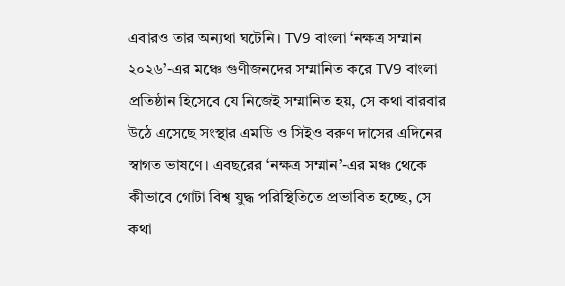এবারও তার অন্যথা ঘটেনি। TV9 বাংলা ‘নক্ষত্র সম্মান ২০২৬’-এর মঞ্চে গুণীজনদের সম্মানিত করে TV9 বাংলা প্রতিষ্ঠান হিসেবে যে নিজেই সম্মানিত হয়, সে কথা বারবার উঠে এসেছে সংস্থার এমডি ও সিইও বরুণ দাসের এদিনের স্বাগত ভাষণে। এবছরের ‘নক্ষত্র সম্মান’-এর মঞ্চ থেকে কীভাবে গোটা বিশ্ব যুদ্ধ পরিস্থিতিতে প্রভাবিত হচ্ছে, সে কথা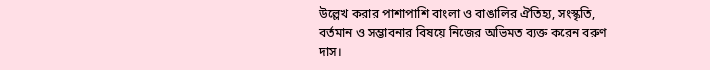উল্লেখ করার পাশাপাশি বাংলা ও বাঙালির ঐতিহ্য, সংস্কৃতি, বর্তমান ও সম্ভাবনার বিষয়ে নিজের অভিমত ব্যক্ত করেন বরুণ দাস।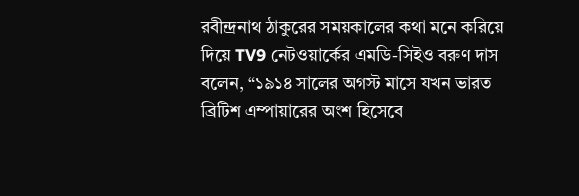রবীন্দ্রনাথ ঠাকুরের সময়কালের কথা মনে করিয়ে দিয়ে TV9 নেটওয়ার্কের এমডি-সিইও বরুণ দাস বলেন, “১৯১৪ সালের অগস্ট মাসে যখন ভারত ব্রিটিশ এম্পায়ারের অংশ হিসেবে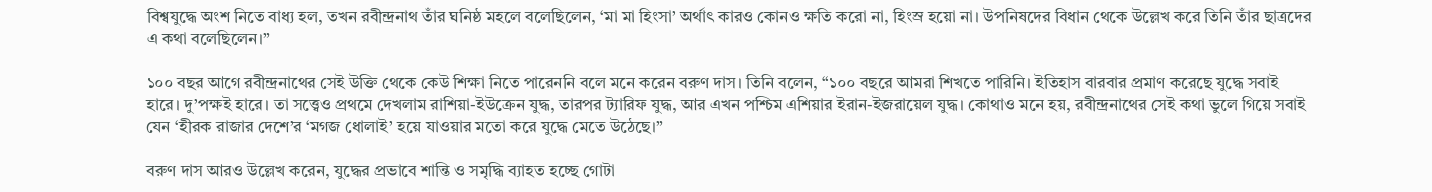বিশ্বযুদ্ধে অংশ নিতে বাধ্য হল, তখন রবীন্দ্রনাথ তাঁর ঘনিষ্ঠ মহলে বলেছিলেন, ‘মা মা হিংসা’ অর্থাৎ কারও কোনও ক্ষতি করো না, হিংস্র হয়ো না। উপনিষদের বিধান থেকে উল্লেখ করে তিনি তাঁর ছাত্রদের এ কথা বলেছিলেন।”

১০০ বছর আগে রবীন্দ্রনাথের সেই উক্তি থেকে কেউ শিক্ষা নিতে পারেননি বলে মনে করেন বরুণ দাস। তিনি বলেন, “১০০ বছরে আমরা শিখতে পারিনি। ইতিহাস বারবার প্রমাণ করেছে যুদ্ধে সবাই হারে। দু’পক্ষই হারে। তা সত্ত্বেও প্রথমে দেখলাম রাশিয়া-ইউক্রেন যুদ্ধ, তারপর ট্যারিফ যুদ্ধ, আর এখন পশ্চিম এশিয়ার ইরান-ইজরায়েল যুদ্ধ। কোথাও মনে হয়, রবীন্দ্রনাথের সেই কথা ভুলে গিয়ে সবাই যেন ‘হীরক রাজার দেশে’র ‘মগজ ধোলাই’ হয়ে যাওয়ার মতো করে যুদ্ধে মেতে উঠেছে।”

বরুণ দাস আরও উল্লেখ করেন, যুদ্ধের প্রভাবে শান্তি ও সমৃদ্ধি ব্যাহত হচ্ছে গোটা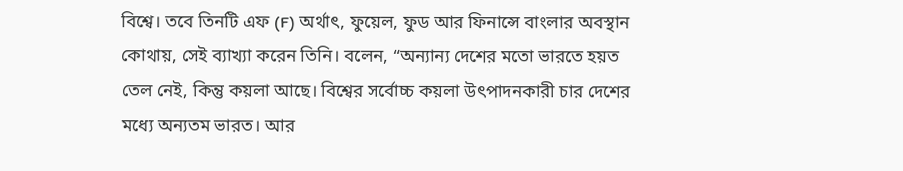বিশ্বে। তবে তিনটি এফ (F) অর্থাৎ, ফুয়েল, ফুড আর ফিনান্সে বাংলার অবস্থান কোথায়, সেই ব্যাখ্যা করেন তিনি। বলেন, “অন্যান্য দেশের মতো ভারতে হয়ত তেল নেই, কিন্তু কয়লা আছে। বিশ্বের সর্বোচ্চ কয়লা উৎপাদনকারী চার দেশের মধ্যে অন্যতম ভারত। আর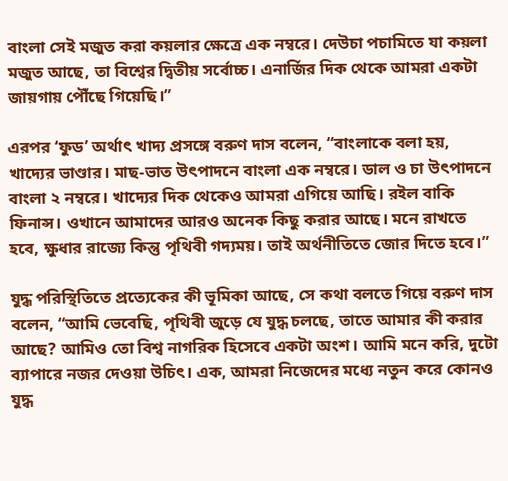বাংলা সেই মজুত করা কয়লার ক্ষেত্রে এক নম্বরে। দেউচা পচামিতে যা কয়লা মজুত আছে, তা বিশ্বের দ্বিতীয় সর্বোচ্চ। এনার্জির দিক থেকে আমরা একটা জায়গায় পৌঁছে গিয়েছি।”

এরপর ‘ফুড’ অর্থাৎ খাদ্য প্রসঙ্গে বরুণ দাস বলেন, “বাংলাকে বলা হয়, খাদ্যের ভাণ্ডার। মাছ-ভাত উৎপাদনে বাংলা এক নম্বরে। ডাল ও চা উৎপাদনে বাংলা ২ নম্বরে। খাদ্যের দিক থেকেও আমরা এগিয়ে আছি। রইল বাকি ফিনান্স। ওখানে আমাদের আরও অনেক কিছু করার আছে। মনে রাখতে হবে, ক্ষুধার রাজ্যে কিন্তু পৃথিবী গদ্যময়। তাই অর্থনীতিতে জোর দিতে হবে।”

যুদ্ধ পরিস্থিতিতে প্রত্যেকের কী ভূমিকা আছে, সে কথা বলতে গিয়ে বরুণ দাস বলেন, “আমি ভেবেছি, পৃথিবী জুড়ে যে যুদ্ধ চলছে, তাতে আমার কী করার আছে? আমিও তো বিশ্ব নাগরিক হিসেবে একটা অংশ। আমি মনে করি, দুটো ব্যাপারে নজর দেওয়া উচিৎ। এক, আমরা নিজেদের মধ্যে নতুন করে কোনও যুদ্ধ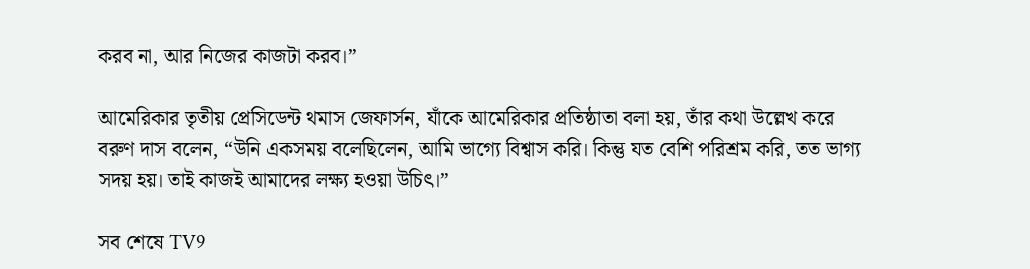করব না, আর নিজের কাজটা করব।”

আমেরিকার তৃতীয় প্রেসিডেন্ট থমাস জেফার্সন, যাঁকে আমেরিকার প্রতিষ্ঠাতা বলা হয়, তাঁর কথা উল্লেখ করে বরুণ দাস বলেন, “উনি একসময় বলেছিলেন, আমি ভাগ্যে বিশ্বাস করি। কিন্তু যত বেশি পরিশ্রম করি, তত ভাগ্য সদয় হয়। তাই কাজই আমাদের লক্ষ্য হওয়া উচিৎ।”

সব শেষে TV9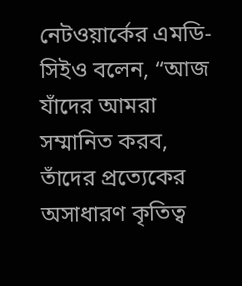নেটওয়ার্কের এমডি-সিইও বলেন, “আজ যাঁদের আমরা সম্মানিত করব, তাঁদের প্রত্যেকের অসাধারণ কৃতিত্ব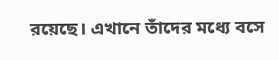রয়েছে। এখানে তাঁদের মধ্যে বসে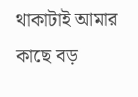থাকাটাই আমার কাছে বড়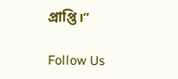প্রাপ্তি।”

Follow Us